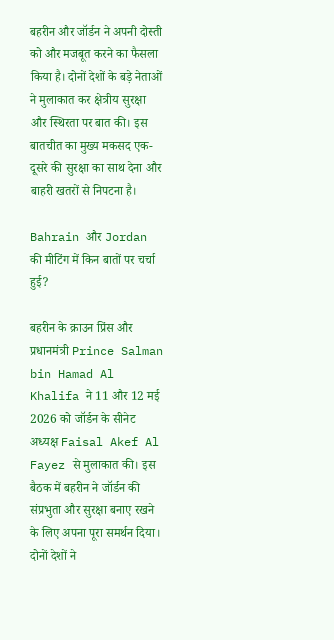बहरीन और जॉर्डन ने अपनी दोस्ती को और मजबूत करने का फैसला किया है। दोनों देशों के बड़े नेताओं ने मुलाकात कर क्षेत्रीय सुरक्षा और स्थिरता पर बात की। इस बातचीत का मुख्य मकसद एक-दूसरे की सुरक्षा का साथ देना और बाहरी खतरों से निपटना है।

Bahrain और Jordan की मीटिंग में किन बातों पर चर्चा हुई?

बहरीन के क्राउन प्रिंस और प्रधानमंत्री Prince Salman bin Hamad Al Khalifa ने 11 और 12 मई 2026 को जॉर्डन के सीनेट अध्यक्ष Faisal Akef Al Fayez से मुलाकात की। इस बैठक में बहरीन ने जॉर्डन की संप्रभुता और सुरक्षा बनाए रखने के लिए अपना पूरा समर्थन दिया। दोनों देशों ने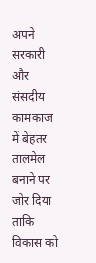अपने सरकारी और संसदीय कामकाज में बेहतर तालमेल बनाने पर जोर दिया ताकि विकास को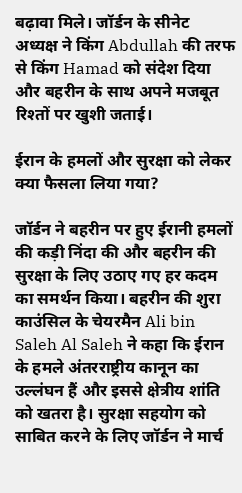बढ़ावा मिले। जॉर्डन के सीनेट अध्यक्ष ने किंग Abdullah की तरफ से किंग Hamad को संदेश दिया और बहरीन के साथ अपने मजबूत रिश्तों पर खुशी जताई।

ईरान के हमलों और सुरक्षा को लेकर क्या फैसला लिया गया?

जॉर्डन ने बहरीन पर हुए ईरानी हमलों की कड़ी निंदा की और बहरीन की सुरक्षा के लिए उठाए गए हर कदम का समर्थन किया। बहरीन की शुरा काउंसिल के चेयरमैन Ali bin Saleh Al Saleh ने कहा कि ईरान के हमले अंतरराष्ट्रीय कानून का उल्लंघन हैं और इससे क्षेत्रीय शांति को खतरा है। सुरक्षा सहयोग को साबित करने के लिए जॉर्डन ने मार्च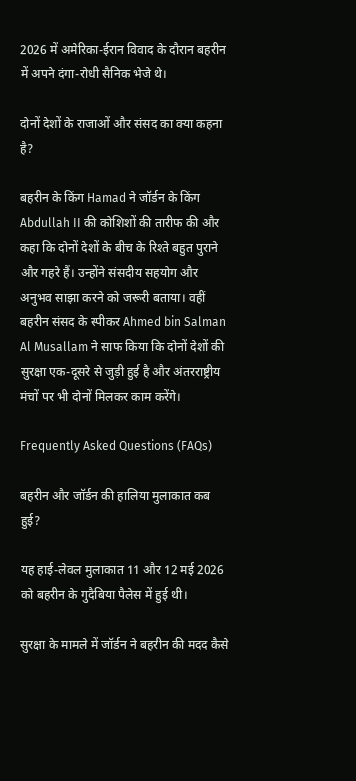2026 में अमेरिका-ईरान विवाद के दौरान बहरीन में अपने दंगा-रोधी सैनिक भेजे थे।

दोनों देशों के राजाओं और संसद का क्या कहना है?

बहरीन के किंग Hamad ने जॉर्डन के किंग Abdullah II की कोशिशों की तारीफ की और कहा कि दोनों देशों के बीच के रिश्ते बहुत पुराने और गहरे हैं। उन्होंने संसदीय सहयोग और अनुभव साझा करने को जरूरी बताया। वहीं बहरीन संसद के स्पीकर Ahmed bin Salman Al Musallam ने साफ किया कि दोनों देशों की सुरक्षा एक-दूसरे से जुड़ी हुई है और अंतरराष्ट्रीय मंचों पर भी दोनों मिलकर काम करेंगे।

Frequently Asked Questions (FAQs)

बहरीन और जॉर्डन की हालिया मुलाकात कब हुई?

यह हाई-लेवल मुलाकात 11 और 12 मई 2026 को बहरीन के गुदैबिया पैलेस में हुई थी।

सुरक्षा के मामले में जॉर्डन ने बहरीन की मदद कैसे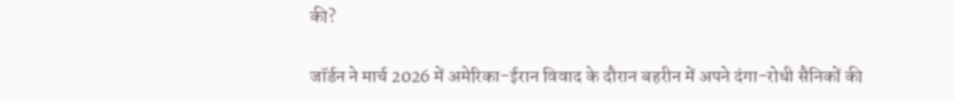की?

जॉर्डन ने मार्च 2026 में अमेरिका-ईरान विवाद के दौरान बहरीन में अपने दंगा-रोधी सैनिकों की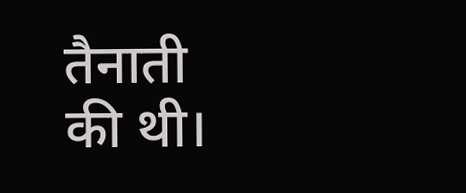तैनाती की थी।